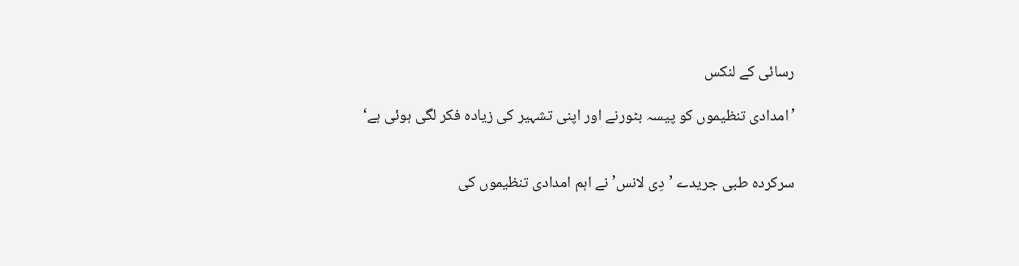رسائی کے لنکس

’امدادی تنظیموں کو پیسہ بٹورنے اور اپنی تشہیر کی زیادہ فکر لگی ہوئی ہے‘


سرکردہ طبی جریدے ’دِی لانس’ نے اہم امدادی تنظیموں کی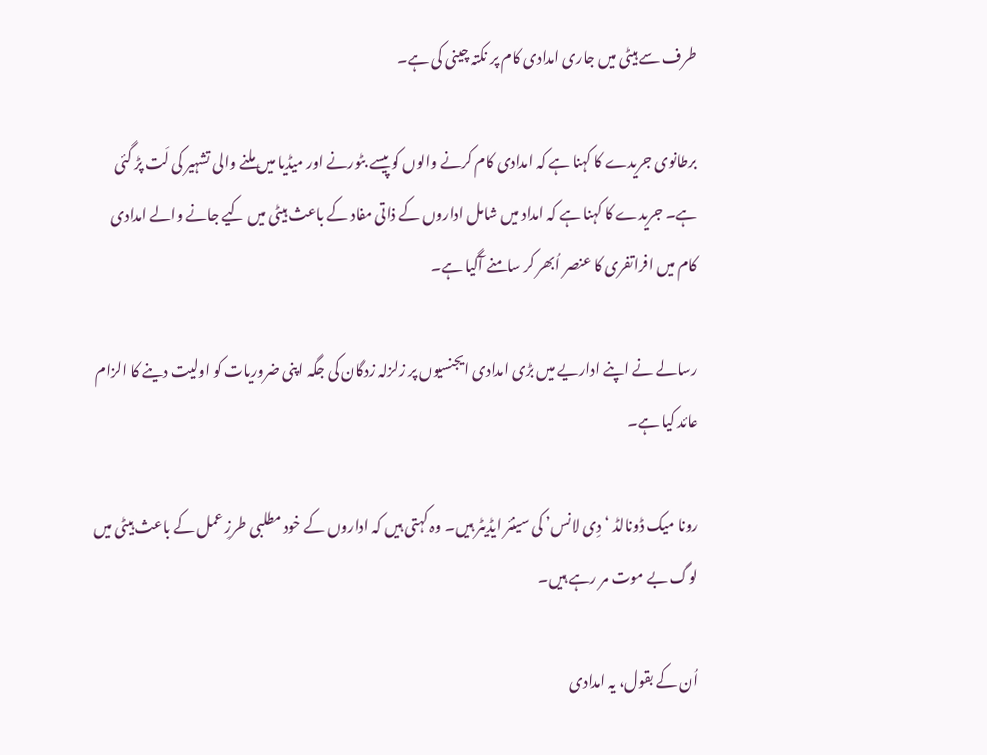طرف سے ہیٹی میں جاری امدادی کام پر نکتہ چینی کی ہے۔

برطانوی جریدے کا کہنا ہے کہ امدادی کام کرنے والوں کو پیسے بٹورنے اور میڈیا میں ملنے والی تشہیر کی لَت پڑ گئی ہے۔ جریدے کا کہنا ہے کہ امداد میں شامل اداروں کے ذاتی مفاد کے باعث ہیٹی میں کیے جانے والے امدادی کام میں افراتفری کا عنصر اُبھر کر سامنے آگیا ہے۔

رسالے نے اپنے اداریے میں بڑی امدادی ایجنسیوں پر زلزلہ زدگان کی جگہ اپنی ضروریات کو اولیت دینے کا الزام عائد کیا ہے۔

رونا میک ڈونالڈ ‘دِی لانس’ کی سینئر ایڈیٹر ہیں۔ وہ کہتی ہیں کہ اداروں کے خود مطلبی طرزِ عمل کے باعث ہیٹی میں لوگ بے موت مر رہے ہیں۔

اُن کے بقول، یہ امدادی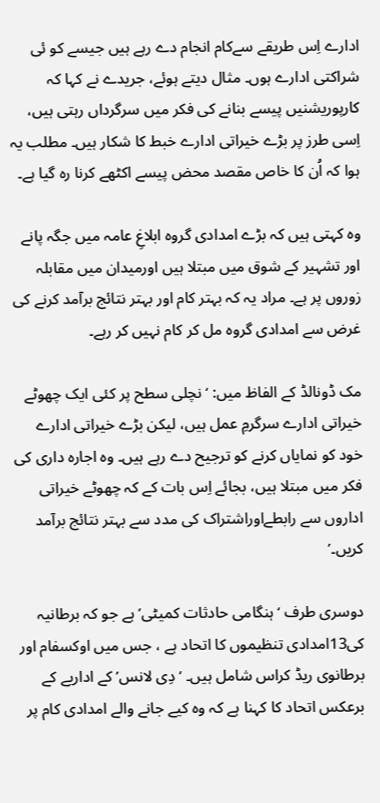ادارے اِس طریقے سےکام انجام دے رہے ہیں جیسے کو ئی شراکتی ادارے ہوں۔ مثال دیتے ہوئے، جریدے نے کہا کہ کارپوریشنیں پیسے بنانے کی فکر میں سرگرداں رہتی ہیں، اِسی طرز پر بڑے خیراتی ادارے خبط کا شکار ہیں۔ مطلب یہ ہوا کہ اُن کا خاص مقصد محض پیسے اکٹھے کرنا رہ گیا ہے۔

وہ کہتی ہیں کہ بڑے امدادی گروہ ابلاغِ عامہ میں جگہ پانے اور تشہیر کے شوق میں مبتلا ہیں اورمیدان میں مقابلہ زوروں پر ہے۔ مراد یہ کہ بہتر کام اور بہتر نتائج برآمد کرنے کی غرض سے امدادی گروہ مل کر کام نہیں کر رہے۔

مک ڈونالڈ کے الفاظ میں: ‘نچلی سطح پر کئی ایک چھوٹے خیراتی ادارے سرگرمِ عمل ہیں، لیکن بڑے خیراتی ادارے خود کو نمایاں کرنے کو ترجیح دے رہے ہیں۔ وہ اجارہ داری کی فکر میں مبتلا ہیں، بجائے اِس بات کے کہ چھوٹے خیراتی اداروں سے رابطےاوراشتراک کی مدد سے بہتر نتائج برآمد کریں۔’

دوسری طرف ‘ہنگامی حادثات کمیٹی’ ہے جو کہ برطانیہ کی13امدادی تنظیموں کا اتحاد ہے ، جس میں اوکسفام اور برطانوی ریڈ کراس شامل ہیں۔ ‘دِی لانس’ کے اداریے کے برعکس اتحاد کا کہنا ہے کہ وہ کیے جانے والے امدادی کام پر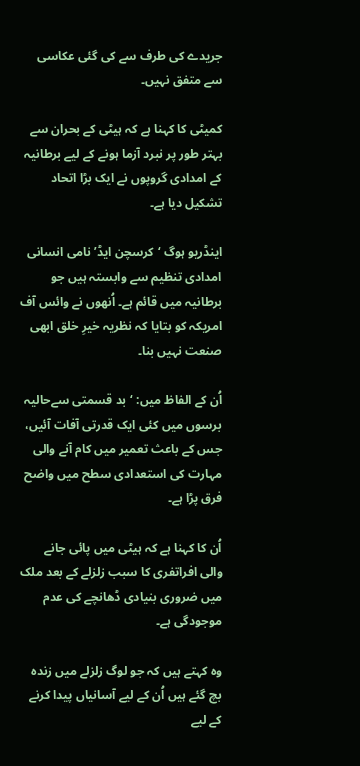جریدے کی طرف سے کی گئی عکاسی سے متفق نہیں۔

کمیٹی کا کہنا ہے کہ ہیٹی کے بحران سے بہتر طور پر نبرد آزما ہونے کے لیے برطانیہ کے امدادی گروپوں نے ایک بڑا اتحاد تشکیل دیا ہے۔

اینڈریو ہوگ ‘کرسچن ایڈ’ نامی انسانی امدادی تنظیم سے وابستہ ہیں جو برطانیہ میں قائم ہے۔ اُنھوں نے وائس آف امریکہ کو بتایا کہ نظریہ خیرِ خلق ابھی صنعت نہیں بنا۔

اُن کے الفاظ میں: ‘بد قسمتی سےحالیہ برسوں میں کئی ایک قدرتی آفات آئیں، جس کے باعث تعمیر میں کام آنے والی مہارت کی استعدادی سطح میں واضح فرق پڑا ہے۔

اُن کا کہنا ہے کہ ہیٹی میں پائی جانے والی افراتفری کا سبب زلزلے کے بعد ملک میں ضروری بنیادی ڈھانچے کی عدم موجودگی ہے۔

وہ کہتے ہیں کہ جو لوگ زلزلے میں زندہ بچ گئے ہیں اُن کے لیے آسانیاں پیدا کرنے کے لیے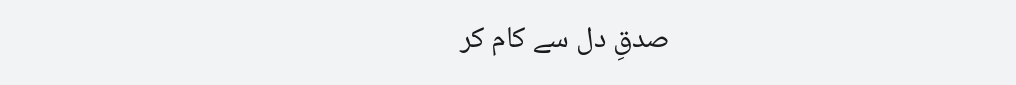صدقِ دل سے کام کر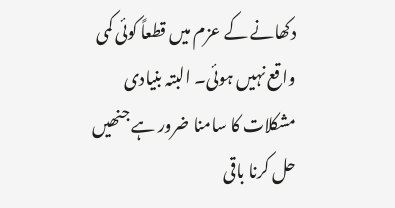دکھانے کے عزم میں قطعاً کوئی کمی واقع نہیں ہوئی۔ البتہ بنیادی مشکلات کا سامنا ضرور ہے جنھیں حل کرنا باقی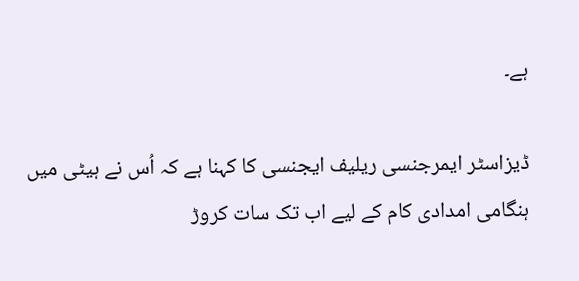ہے۔

ڈیزاسٹر ایمرجنسی ریلیف ایجنسی کا کہنا ہے کہ اُس نے ہیٹی میں ہنگامی امدادی کام کے لیے اب تک سات کروڑ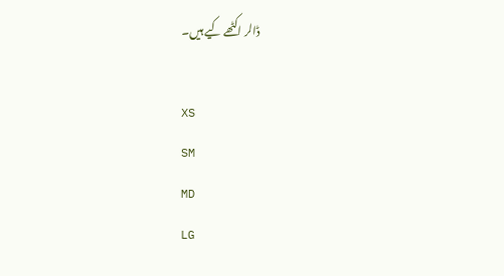ڈالر اکٹھے کیے ہیں۔

XS
SM
MD
LG